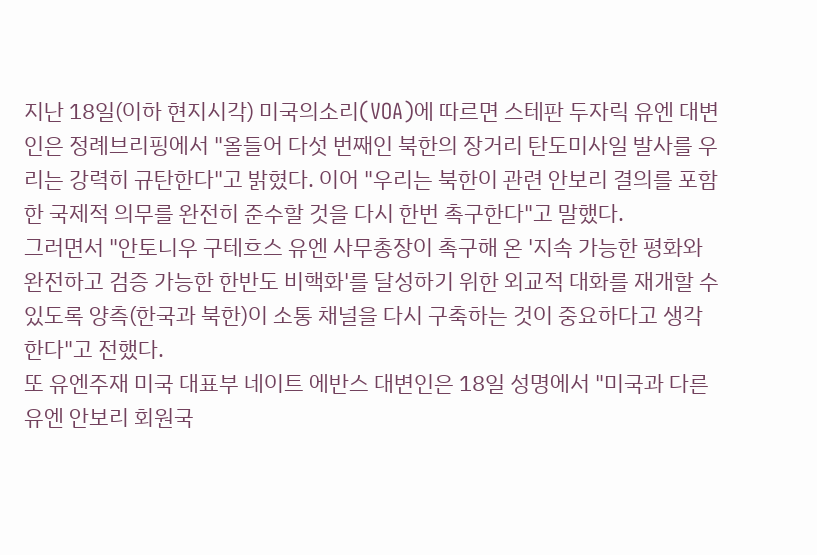지난 18일(이하 현지시각) 미국의소리(VOA)에 따르면 스테판 두자릭 유엔 대변인은 정례브리핑에서 "올들어 다섯 번째인 북한의 장거리 탄도미사일 발사를 우리는 강력히 규탄한다"고 밝혔다. 이어 "우리는 북한이 관련 안보리 결의를 포함한 국제적 의무를 완전히 준수할 것을 다시 한번 촉구한다"고 말했다.
그러면서 "안토니우 구테흐스 유엔 사무총장이 촉구해 온 '지속 가능한 평화와 완전하고 검증 가능한 한반도 비핵화'를 달성하기 위한 외교적 대화를 재개할 수 있도록 양측(한국과 북한)이 소통 채널을 다시 구축하는 것이 중요하다고 생각한다"고 전했다.
또 유엔주재 미국 대표부 네이트 에반스 대변인은 18일 성명에서 "미국과 다른 유엔 안보리 회원국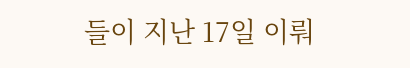들이 지난 17일 이뤄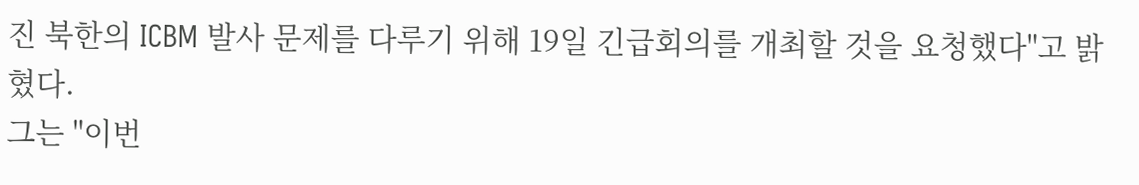진 북한의 ICBM 발사 문제를 다루기 위해 19일 긴급회의를 개최할 것을 요청했다"고 밝혔다.
그는 "이번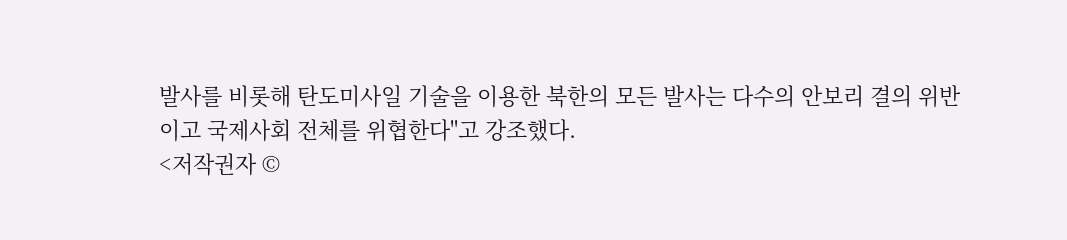발사를 비롯해 탄도미사일 기술을 이용한 북한의 모든 발사는 다수의 안보리 결의 위반이고 국제사회 전체를 위협한다"고 강조했다.
<저작권자 ©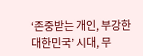‘존중받는 개인, 부강한 대한민국’ 시대, 무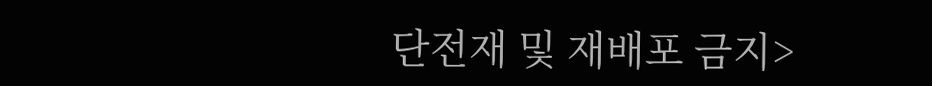단전재 및 재배포 금지>